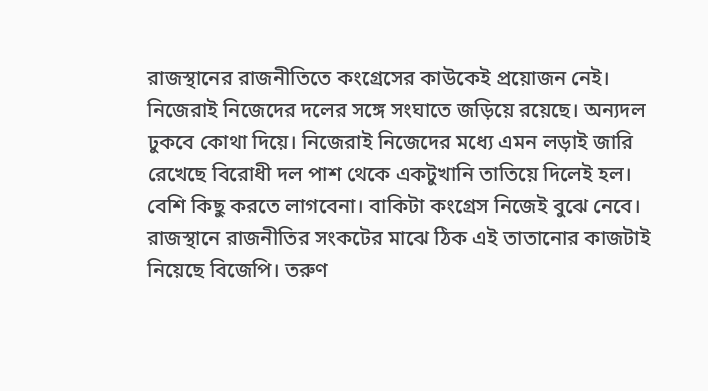রাজস্থানের রাজনীতিতে কংগ্রেসের কাউকেই প্রয়োজন নেই। নিজেরাই নিজেদের দলের সঙ্গে সংঘাতে জড়িয়ে রয়েছে। অন্যদল ঢুকবে কোথা দিয়ে। নিজেরাই নিজেদের মধ্যে এমন লড়াই জারি রেখেছে বিরোধী দল পাশ থেকে একটুখানি তাতিয়ে দিলেই হল। বেশি কিছু করতে লাগবেনা। বাকিটা কংগ্রেস নিজেই বুঝে নেবে। রাজস্থানে রাজনীতির সংকটের মাঝে ঠিক এই তাতানোর কাজটাই নিয়েছে বিজেপি। তরুণ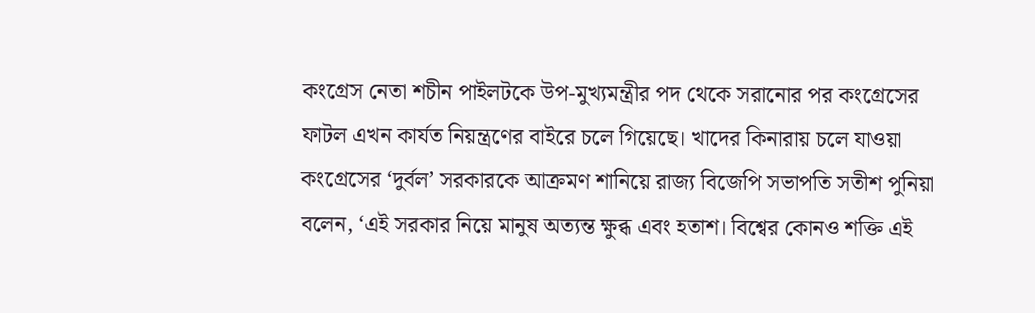কংগ্রেস নেতা শচীন পাইলটকে উপ-মুখ্যমন্ত্রীর পদ থেকে সরানোর পর কংগ্রেসের ফাটল এখন কার্যত নিয়ন্ত্রণের বাইরে চলে গিয়েছে। খাদের কিনারায় চলে যাওয়া কংগ্রেসের ‘দুর্বল’ সরকারকে আক্রমণ শানিয়ে রাজ্য বিজেপি সভাপতি সতীশ পুনিয়া বলেন, ‘এই সরকার নিয়ে মানুষ অত্যন্ত ক্ষুব্ধ এবং হতাশ। বিশ্বের কোনও শক্তি এই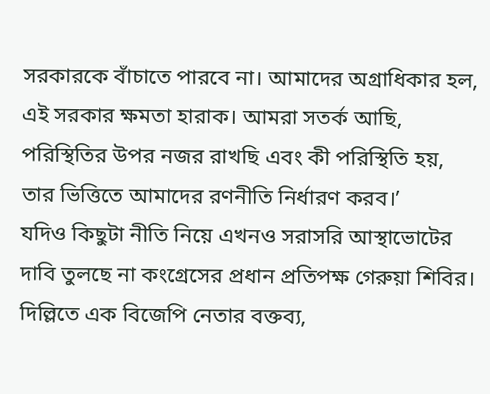সরকারকে বাঁচাতে পারবে না। আমাদের অগ্রাধিকার হল, এই সরকার ক্ষমতা হারাক। আমরা সতর্ক আছি, পরিস্থিতির উপর নজর রাখছি এবং কী পরিস্থিতি হয়, তার ভিত্তিতে আমাদের রণনীতি নির্ধারণ করব।’
যদিও কিছুটা নীতি নিয়ে এখনও সরাসরি আস্থাভোটের দাবি তুলছে না কংগ্রেসের প্রধান প্রতিপক্ষ গেরুয়া শিবির। দিল্লিতে এক বিজেপি নেতার বক্তব্য,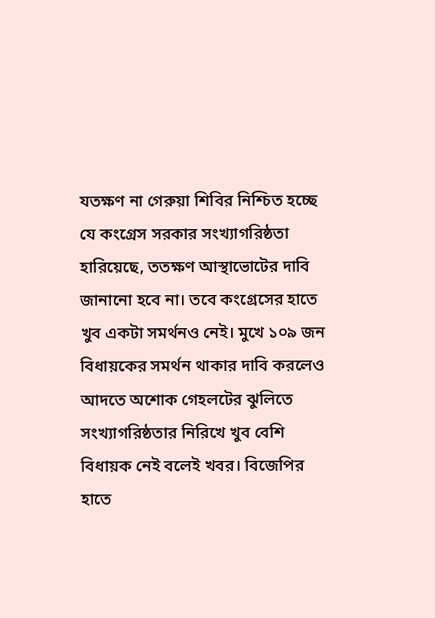যতক্ষণ না গেরুয়া শিবির নিশ্চিত হচ্ছে যে কংগ্রেস সরকার সংখ্যাগরিষ্ঠতা হারিয়েছে, ততক্ষণ আস্থাভোটের দাবি জানানো হবে না। তবে কংগ্রেসের হাতে খুব একটা সমর্থনও নেই। মুখে ১০৯ জন বিধায়কের সমর্থন থাকার দাবি করলেও আদতে অশোক গেহলটের ঝুলিতে সংখ্যাগরিষ্ঠতার নিরিখে খুব বেশি বিধায়ক নেই বলেই খবর। বিজেপির হাতে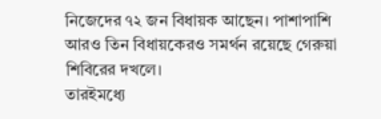নিজেদের ৭২ জন বিধায়ক আছেন। পাশাপাশি আরও তিন বিধায়কেরও সমর্থন রয়েছে গেরুয়া শিবিরের দখলে।
তারইমধ্যে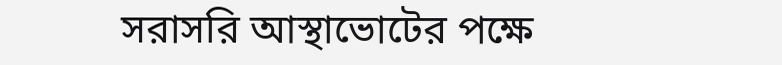সরাসরি আস্থাভোটের পক্ষে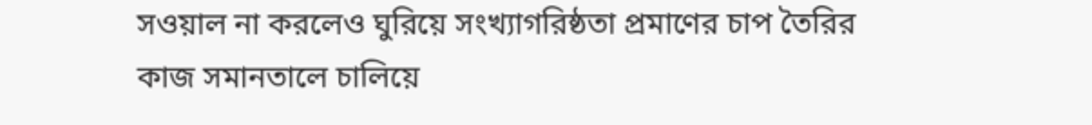সওয়াল না করলেও ঘুরিয়ে সংখ্যাগরিষ্ঠতা প্রমাণের চাপ তৈরির কাজ সমানতালে চালিয়ে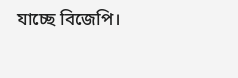যাচ্ছে বিজেপি।